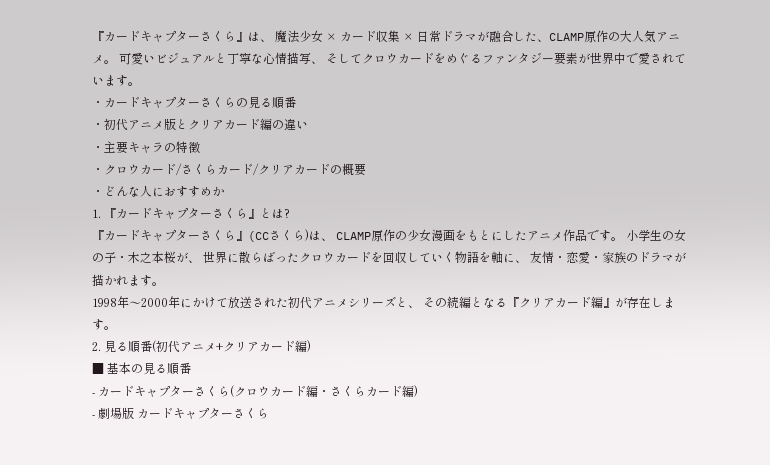『カードキャプターさくら』は、 魔法少女 × カード収集 × 日常ドラマが融合した、CLAMP原作の大人気アニメ。 可愛いビジュアルと丁寧な心情描写、 そしてクロウカードをめぐるファンタジー要素が世界中で愛されています。
・カードキャプターさくらの見る順番
・初代アニメ版とクリアカード編の違い
・主要キャラの特徴
・クロウカード/さくらカード/クリアカードの概要
・どんな人におすすめか
1. 『カードキャプターさくら』とは?
『カードキャプターさくら』(CCさくら)は、 CLAMP原作の少女漫画をもとにしたアニメ作品です。 小学生の女の子・木之本桜が、 世界に散らばったクロウカードを回収していく物語を軸に、 友情・恋愛・家族のドラマが描かれます。
1998年〜2000年にかけて放送された初代アニメシリーズと、 その続編となる『クリアカード編』が存在します。
2. 見る順番(初代アニメ+クリアカード編)
■ 基本の見る順番
- カードキャプターさくら(クロウカード編・さくらカード編)
- 劇場版 カードキャプターさくら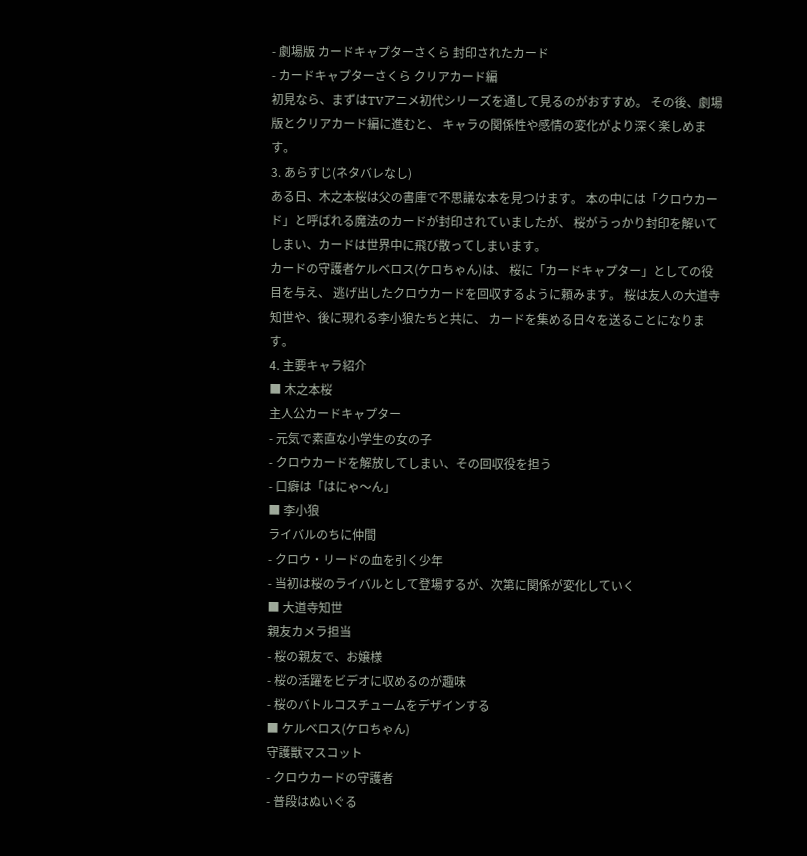- 劇場版 カードキャプターさくら 封印されたカード
- カードキャプターさくら クリアカード編
初見なら、まずはTVアニメ初代シリーズを通して見るのがおすすめ。 その後、劇場版とクリアカード編に進むと、 キャラの関係性や感情の変化がより深く楽しめます。
3. あらすじ(ネタバレなし)
ある日、木之本桜は父の書庫で不思議な本を見つけます。 本の中には「クロウカード」と呼ばれる魔法のカードが封印されていましたが、 桜がうっかり封印を解いてしまい、カードは世界中に飛び散ってしまいます。
カードの守護者ケルベロス(ケロちゃん)は、 桜に「カードキャプター」としての役目を与え、 逃げ出したクロウカードを回収するように頼みます。 桜は友人の大道寺知世や、後に現れる李小狼たちと共に、 カードを集める日々を送ることになります。
4. 主要キャラ紹介
■ 木之本桜
主人公カードキャプター
- 元気で素直な小学生の女の子
- クロウカードを解放してしまい、その回収役を担う
- 口癖は「はにゃ〜ん」
■ 李小狼
ライバルのちに仲間
- クロウ・リードの血を引く少年
- 当初は桜のライバルとして登場するが、次第に関係が変化していく
■ 大道寺知世
親友カメラ担当
- 桜の親友で、お嬢様
- 桜の活躍をビデオに収めるのが趣味
- 桜のバトルコスチュームをデザインする
■ ケルベロス(ケロちゃん)
守護獣マスコット
- クロウカードの守護者
- 普段はぬいぐる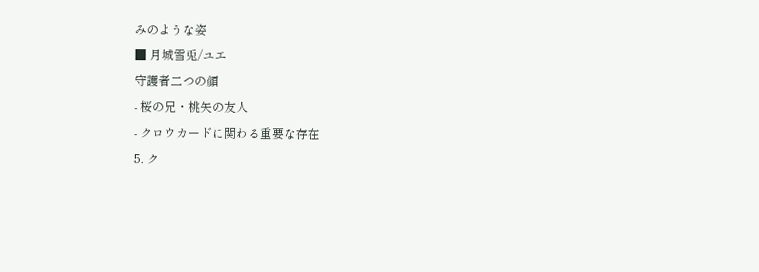みのような姿
■ 月城雪兎/ユエ
守護者二つの顔
- 桜の兄・桃矢の友人
- クロウカードに関わる重要な存在
5. ク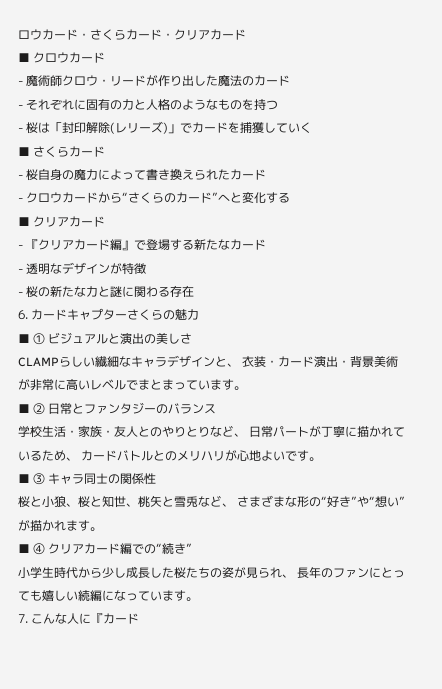ロウカード・さくらカード・クリアカード
■ クロウカード
- 魔術師クロウ・リードが作り出した魔法のカード
- それぞれに固有の力と人格のようなものを持つ
- 桜は「封印解除(レリーズ)」でカードを捕獲していく
■ さくらカード
- 桜自身の魔力によって書き換えられたカード
- クロウカードから“さくらのカード”へと変化する
■ クリアカード
- 『クリアカード編』で登場する新たなカード
- 透明なデザインが特徴
- 桜の新たな力と謎に関わる存在
6. カードキャプターさくらの魅力
■ ① ビジュアルと演出の美しさ
CLAMPらしい繊細なキャラデザインと、 衣装・カード演出・背景美術が非常に高いレベルでまとまっています。
■ ② 日常とファンタジーのバランス
学校生活・家族・友人とのやりとりなど、 日常パートが丁寧に描かれているため、 カードバトルとのメリハリが心地よいです。
■ ③ キャラ同士の関係性
桜と小狼、桜と知世、桃矢と雪兎など、 さまざまな形の“好き”や“想い”が描かれます。
■ ④ クリアカード編での“続き”
小学生時代から少し成長した桜たちの姿が見られ、 長年のファンにとっても嬉しい続編になっています。
7. こんな人に『カード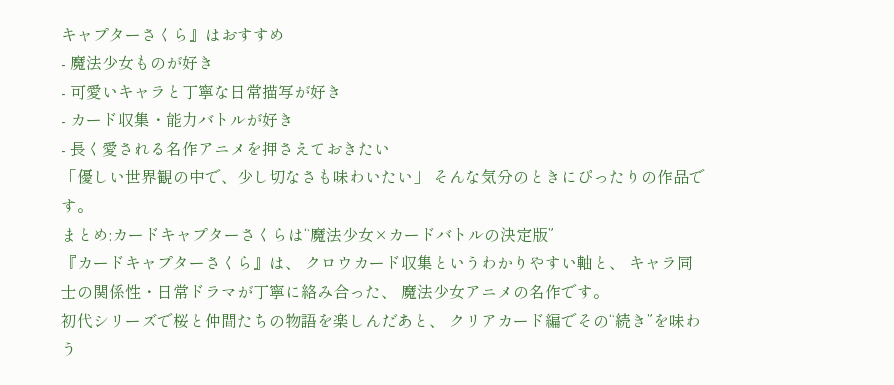キャプターさくら』はおすすめ
- 魔法少女ものが好き
- 可愛いキャラと丁寧な日常描写が好き
- カード収集・能力バトルが好き
- 長く愛される名作アニメを押さえておきたい
「優しい世界観の中で、少し切なさも味わいたい」 そんな気分のときにぴったりの作品です。
まとめ:カードキャプターさくらは“魔法少女×カードバトルの決定版”
『カードキャプターさくら』は、 クロウカード収集というわかりやすい軸と、 キャラ同士の関係性・日常ドラマが丁寧に絡み合った、 魔法少女アニメの名作です。
初代シリーズで桜と仲間たちの物語を楽しんだあと、 クリアカード編でその“続き”を味わう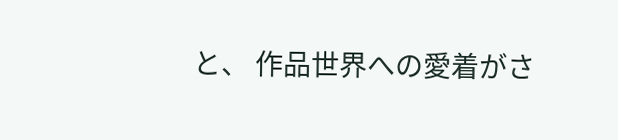と、 作品世界への愛着がさ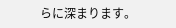らに深まります。